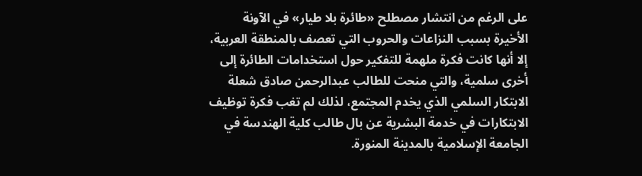على الرغم من انتشار مصطلح «طائرة بلا طيار» في الآونة الأخيرة بسبب النزاعات والحروب التي تعصف بالمنطقة العربية، إلا أنها كانت فكرة ملهمة للتفكير حول استخدامات الطائرة إلى أخرى سلمية، والتي منحت للطالب عبدالرحمن صادق شعلة الابتكار السلمي الذي يخدم المجتمع، لذلك لم تغب فكرة توظيف الابتكارات في خدمة البشرية عن بال طالب كلية الهندسة في الجامعة الإسلامية بالمدينة المنورة.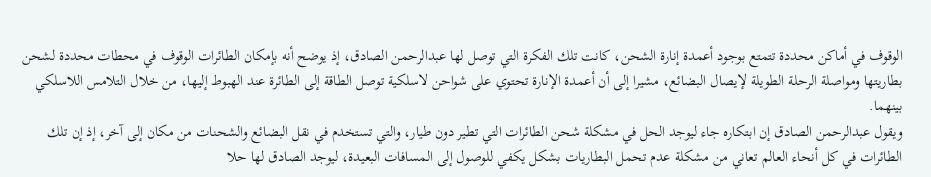الوقوف في أماكن محددة تتمتع بوجود أعمدة إنارة الشحن، كانت تلك الفكرة التي توصل لها عبدالرحمن الصادق، إذ يوضح أنه بإمكان الطائرات الوقوف في محطات محددة لشحن بطاريتها ومواصلة الرحلة الطويلة لإيصال البضائع، مشيرا إلى أن أعمدة الإنارة تحتوي على شواحن لاسلكية توصل الطاقة إلى الطائرة عند الهبوط إليها، من خلال التلامس اللاسلكي بينهما.
ويقول عبدالرحمن الصادق إن ابتكاره جاء ليوجد الحل في مشكلة شحن الطائرات التي تطير دون طيار، والتي تستخدم في نقل البضائع والشحنات من مكان إلى آخر، إذ إن تلك الطائرات في كل أنحاء العالم تعاني من مشكلة عدم تحمل البطاريات بشكل يكفي للوصول إلى المسافات البعيدة، ليوجد الصادق لها حلا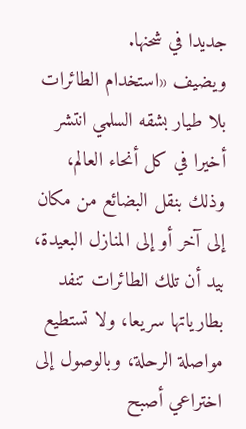جديدا في شحنها.
ويضيف «استخدام الطائرات بلا طيار بشقه السلمي انتشر أخيرا في كل أنحاء العالم، وذلك بنقل البضائع من مكان إلى آخر أو إلى المنازل البعيدة، بيد أن تلك الطائرات تنفد بطارياتها سريعا، ولا تستطيع مواصلة الرحلة، وبالوصول إلى اختراعي أصبح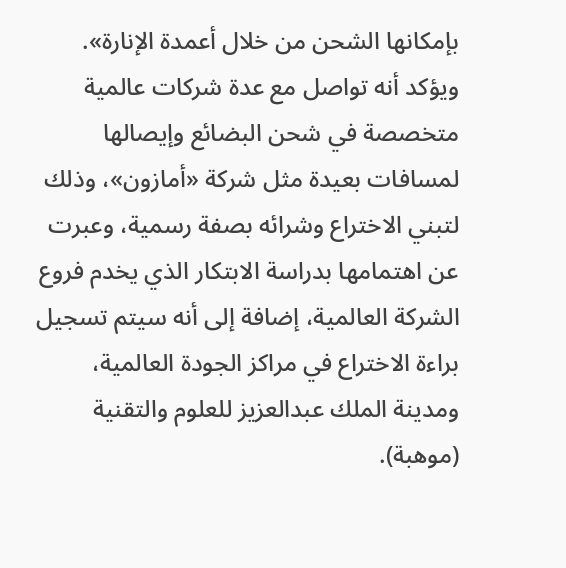بإمكانها الشحن من خلال أعمدة الإنارة».
ويؤكد أنه تواصل مع عدة شركات عالمية متخصصة في شحن البضائع وإيصالها لمسافات بعيدة مثل شركة «أمازون»، وذلك لتبني الاختراع وشرائه بصفة رسمية، وعبرت عن اهتمامها بدراسة الابتكار الذي يخدم فروع الشركة العالمية، إضافة إلى أنه سيتم تسجيل براءة الاختراع في مراكز الجودة العالمية، ومدينة الملك عبدالعزيز للعلوم والتقنية (موهبة).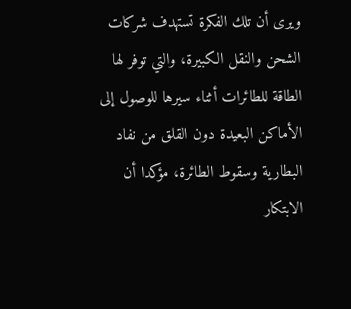ويرى أن تلك الفكرة تستهدف شركات الشحن والنقل الكبيرة، والتي توفر لها الطاقة للطائرات أثناء سيرها للوصول إلى الأماكن البعيدة دون القلق من نفاد البطارية وسقوط الطائرة، مؤكدا أن الابتكار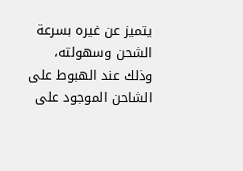يتميز عن غيره بسرعة الشحن وسهولته، وذلك عند الهبوط على الشاحن الموجود على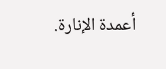أعمدة الإنارة.